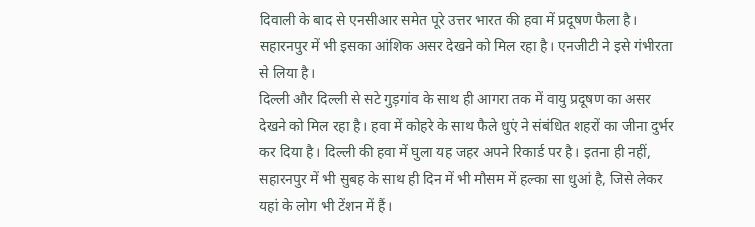दिवाली के बाद से एनसीआर समेत पूरे उत्तर भारत की हवा में प्रदूषण फैला है। सहारनपुर में भी इसका आंशिक असर देखने को मिल रहा है। एनजीटी ने इसे गंभीरता से लिया है।
दिल्ली और दिल्ली से सटे गुड़गांव के साथ ही आगरा तक में वायु प्रदूषण का असर देखने को मिल रहा है। हवा में कोहरे के साथ फैले धुएं ने संबंधित शहरों का जीना दुर्भर कर दिया है। दिल्ली की हवा में घुला यह जहर अपने रिकार्ड पर है। इतना ही नहीं, सहारनपुर में भी सुबह के साथ ही दिन में भी मौसम में हल्का सा धुआं है, जिसे लेकर यहां के लोग भी टेंशन में हैं।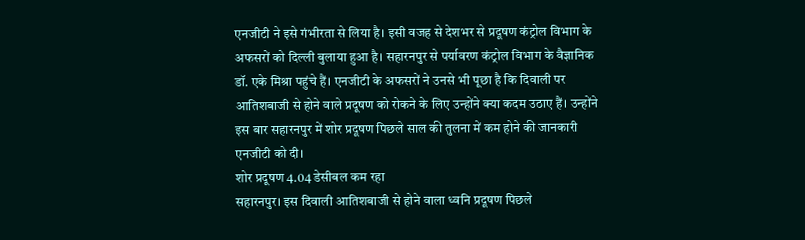एनजीटी ने इसे गंभीरता से लिया है। इसी वजह से देशभर से प्रदूषण कंट्रोल विभाग के अफसरों को दिल्ली बुलाया हुआ है। सहारनपुर से पर्यावरण कंट्रोल विभाग के वैज्ञानिक डॉ. एके मिश्रा पहुंचे हैं। एनजीटी के अफसरों ने उनसे भी पूछा है कि दिवाली पर आतिशबाजी से होने वाले प्रदूषण को रोकने के लिए उन्होंने क्या कदम उठाए हैं। उन्होंने इस बार सहारनपुर में शोर प्रदूषण पिछले साल की तुलना में कम होने की जानकारी एनजीटी को दी।
शोर प्रदूषण 4.04 डेसीबल कम रहा
सहारनपुर। इस दिवाली आतिशबाजी से होने वाला ध्वनि प्रदूषण पिछले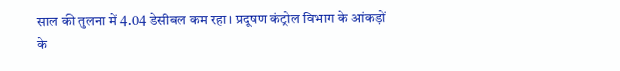साल की तुलना में 4.04 डेसीबल कम रहा। प्रदूषण कंट्रोल विभाग के आंकड़ों के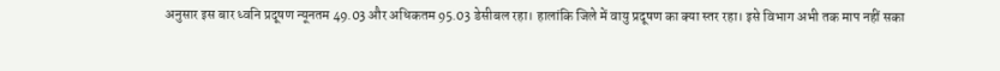अनुसार इस बार ध्वनि प्रदूषण न्यूनतम 49.03 और अधिकतम 95.03 डेसीबल रहा। हालांकि जिले में वायु प्रदूषण का क्या स्तर रहा। इसे विभाग अभी तक माप नहीं सका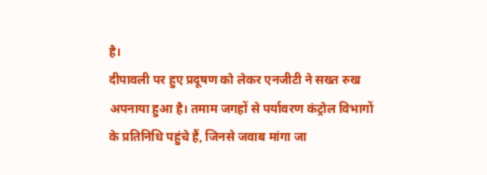है।
दीपावली पर हुए प्रदूषण को लेकर एनजीटी ने सख्त रुख अपनाया हुआ है। तमाम जगहों से पर्यावरण कंट्रोल विभागों के प्रतिनिधि पहुंचे हैं, जिनसे जवाब मांगा जा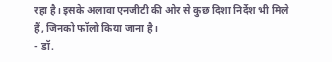रहा है। इसके अलावा एनजीटी की ओर से कुछ दिशा निर्देश भी मिले हैं, जिनको फॉलो किया जाना है।
- डॉ.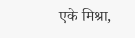एके मिश्रा,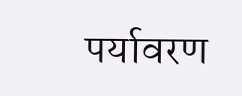पर्यावरण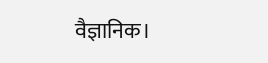वैज्ञानिक।